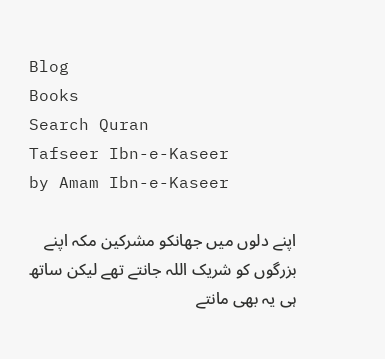Blog
Books
Search Quran
Tafseer Ibn-e-Kaseer
by Amam Ibn-e-Kaseer

اپنے دلوں میں جھانکو مشرکین مکہ اپنے بزرگوں کو شریک اللہ جانتے تھے لیکن ساتھ ہی یہ بھی مانتے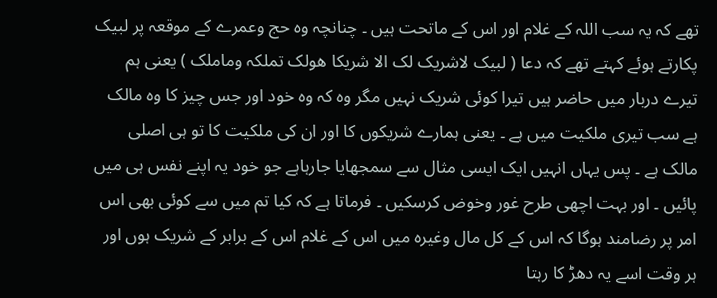تھے کہ یہ سب اللہ کے غلام اور اس کے ماتحت ہیں ۔ چنانچہ وہ حج وعمرے کے موقعہ پر لبیک پکارتے ہوئے کہتے تھے کہ دعا ( لبیک لاشریک لک الا شریکا ھولک تملکہ وماملک ) یعنی ہم تیرے دربار میں حاضر ہیں تیرا کوئی شریک نہیں مگر وہ کہ وہ خود اور جس چیز کا وہ مالک ہے سب تیری ملکیت میں ہے ۔ یعنی ہمارے شریکوں کا اور ان کی ملکیت کا تو ہی اصلی مالک ہے ۔ پس یہاں انہیں ایک ایسی مثال سے سمجھایا جارہاہے جو خود یہ اپنے نفس ہی میں پائیں ۔ اور بہت اچھی طرح غور وخوض کرسکیں ۔ فرماتا ہے کہ کیا تم میں سے کوئی بھی اس امر پر رضامند ہوگا کہ اس کے کل مال وغیرہ میں اس کے غلام اس کے برابر کے شریک ہوں اور ہر وقت اسے یہ دھڑ کا رہتا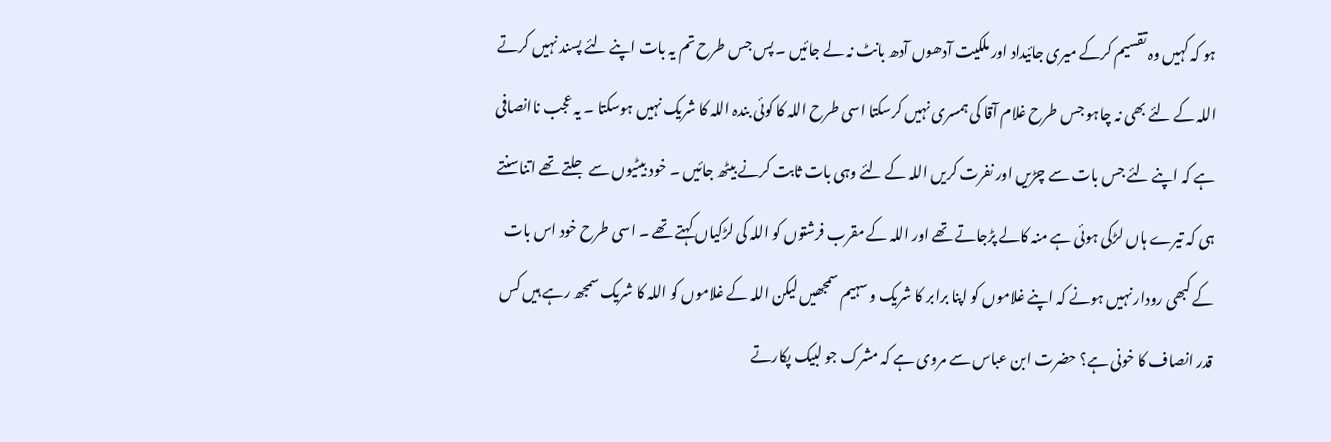ہو کہ کہیں وہ تقسیم کرکے میری جائیداد اور ملکیت آدھوں آدھ بانٹ نہ لے جائیں ۔ پس جس طرح تم یہ بات اپنے لئے پسند نہیں کرتے اللہ کے لئے بھی نہ چاہو جس طرح غلام آقا کی ہمسری نہیں کرسکتا اسی طرح اللہ کا کوئی بندہ اللہ کا شریک نہیں ہوسکتا ۔ یہ عجب ناانصافی ہے کہ اپنے لئے جس بات سے چڑیں اور نفرت کریں اللہ کے لئے وہی بات ثابت کرنے بیٹھ جائیں ۔ خود بیٹیوں سے جلتے تھے اتناسنتے ہی کہ تیرے ہاں لڑکی ہوئی ہے منہ کالے پڑجاتے تھے اور اللہ کے مقرب فرشتوں کو اللہ کی لڑکیاں کہتے تھے ۔ اسی طرح خود اس بات کے کبھی رودار نہیں ہونے کہ اپنے غلاموں کو اپنا برابر کا شریک و سہیم سمجھیں لیکن اللہ کے غلاموں کو اللہ کا شریک سمجھ رہے ہیں کس قدر انصاف کا خونی ہے؟ حضرت ابن عباس سے مروی ہے کہ مشرک جو لبیک پکارتے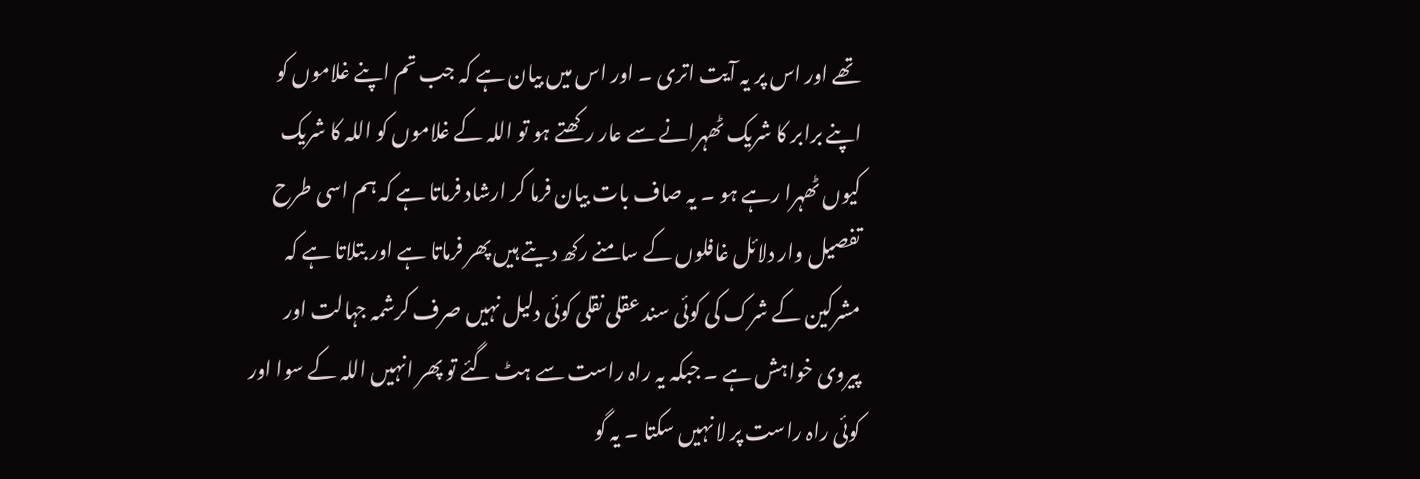تھے اور اس پر یہ آیت اتری ۔ اور اس میں بیان ہے کہ جب تم اپنے غلاموں کو اپنے برابر کا شریک ٹھہرانے سے عار رکھتے ہو تو اللہ کے غلاموں کو اللہ کا شریک کیوں ٹھہرا رہے ہو ۔ یہ صاف بات بیان فرما کر ارشاد فرماتا ہے کہ ہم اسی طرح تفصیل وار دلائل غافلوں کے سامنے رکھ دیتے ہیں پھر فرماتا ہے اور بتلاتا ہے کہ مشرکین کے شرک کی کوئی سند عقلی نقلی کوئی دلیل نہیں صرف کرشمہ جہالت اور پیروی خواہش ہے ۔ جبکہ یہ راہ راست سے ہٹ گئے تو پھر انہیں اللہ کے سوا اور کوئی راہ راست پر لا نہیں سکتا ۔ یہ گو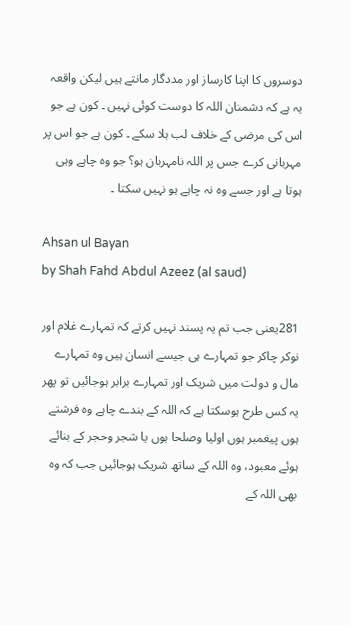دوسروں کا اپنا کارساز اور مددگار مانتے ہیں لیکن واقعہ یہ ہے کہ دشمنان اللہ کا دوست کوئی نہیں ۔ کون ہے جو اس کی مرضی کے خلاف لب ہلا سکے ۔ کون ہے جو اس پر مہربانی کرے جس پر اللہ نامہربان ہو؟ جو وہ چاہے وہی ہوتا ہے اور جسے وہ نہ چاہے ہو نہیں سکتا ۔

Ahsan ul Bayan
by Shah Fahd Abdul Azeez (al saud)

281یعنی جب تم یہ پسند نہیں کرتے کہ تمہارے غلام اور نوکر چاکر جو تمہارے ہی جیسے انسان ہیں وہ تمہارے مال و دولت میں شریک اور تمہارے برابر ہوجائیں تو پھر یہ کس طرح ہوسکتا ہے کہ اللہ کے بندے چاہے وہ فرشتے ہوں پیغمبر ہوں اولیا وصلحا ہوں یا شجر وحجر کے بنائے ہوئے معبود، وہ اللہ کے ساتھ شریک ہوجائیں جب کہ وہ بھی اللہ کے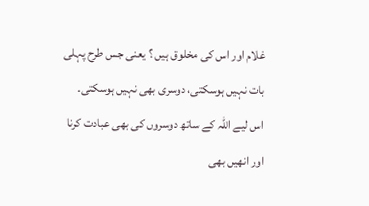غلام اور اس کی مخلوق ہیں ؟ یعنی جس طرح پہلی بات نہیں ہوسکتی، دوسری بھی نہیں ہوسکتی۔ اس لیے اللہ کے ساتھ دوسروں کی بھی عبادت کرنا اور انھیں بھی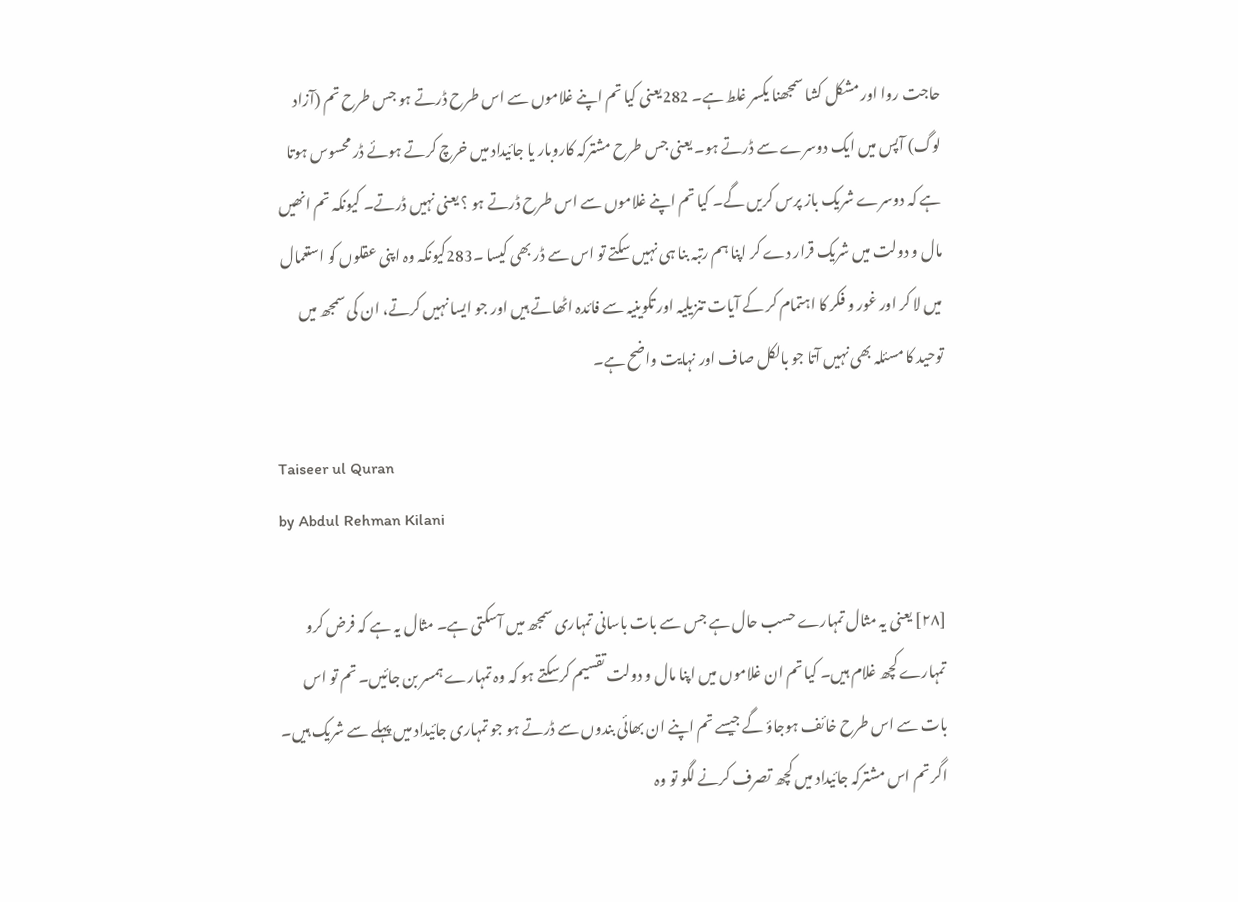حاجت روا اور مشکل کشا سمجھنا یکسر غلط ہے۔ 282یعنی کیا تم اپنے غلاموں سے اس طرح ڈرتے ہو جس طرح تم (آزاد لوگ) آپس میں ایک دوسرے سے ڈرتے ہو۔ یعنی جس طرح مشترکہ کاروبار یا جائیداد میں خرچ کرتے ہوئے ڈر محسوس ہوتا ہے کہ دوسرے شریک باز پرس کریں گے۔ کیا تم اپنے غلاموں سے اس طرح ڈرتے ہو ؟ یعنی نہیں ڈرتے۔ کیونکہ تم انھیں مال و دولت میں شریک قرار دے کر اپنا ہم رتبہ بنا ہی نہیں سکتے تو اس سے ڈر بھی کیسا ۔283کیونکہ وہ اپنی عقلوں کو استعمال میں لا کر اور غور و فکر کا اہتمام کر کے آیات تنزیلیہ اور تکوینیہ سے فائدہ اٹھاتے ہیں اور جو ایسا نہیں کرتے، ان کی سمجھ میں توحید کا مسئلہ بھی نہیں آتا جو بالکل صاف اور نہایت واضح ہے۔

Taiseer ul Quran
by Abdul Rehman Kilani

[٢٨] یعنی یہ مثال تمہارے حسب حال ہے جس سے بات باسانی تمہاری سمجھ میں آسکتی ہے۔ مثال یہ ہے کہ فرض کرو تمہارے کچھ غلام ہیں۔ کیا تم ان غلاموں میں اپنا مال و دولت تقسیم کرسکتے ہو کہ وہ تمہارے ہمسر بن جائیں۔ تم تو اس بات سے اس طرح خائف ہوجاؤ گے جیسے تم اپنے ان بھائی بندوں سے ڈرتے ہو جو تمہاری جائیداد میں پہلے سے شریک ہیں۔ اگر تم اس مشترکہ جائیداد میں کچھ تصرف کرنے لگو تو وہ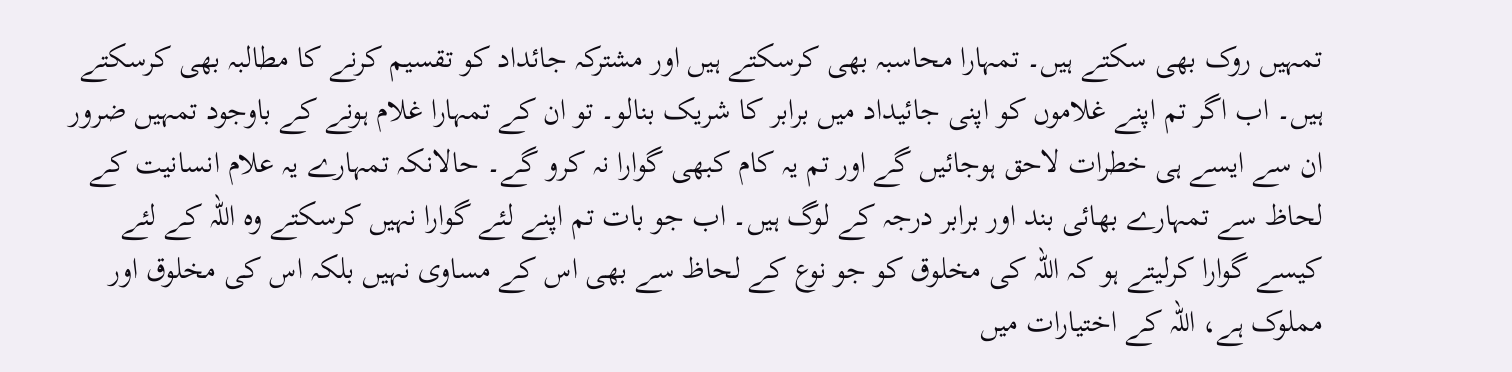تمہیں روک بھی سکتے ہیں۔ تمہارا محاسبہ بھی کرسکتے ہیں اور مشترکہ جائداد کو تقسیم کرنے کا مطالبہ بھی کرسکتے ہیں۔ اب اگر تم اپنے غلاموں کو اپنی جائیداد میں برابر کا شریک بنالو۔ تو ان کے تمہارا غلام ہونے کے باوجود تمہیں ضرور ان سے ایسے ہی خطرات لاحق ہوجائیں گے اور تم یہ کام کبھی گوارا نہ کرو گے۔ حالانکہ تمہارے یہ علام انسانیت کے لحاظ سے تمہارے بھائی بند اور برابر درجہ کے لوگ ہیں۔ اب جو بات تم اپنے لئے گوارا نہیں کرسکتے وہ اللہ کے لئے کیسے گوارا کرلیتے ہو کہ اللہ کی مخلوق کو جو نوع کے لحاظ سے بھی اس کے مساوی نہیں بلکہ اس کی مخلوق اور مملوک ہے، اللہ کے اختیارات میں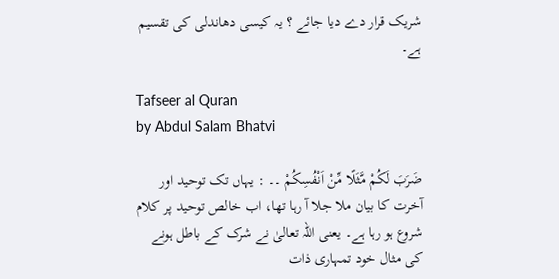شریک قرار دے دیا جائے ؟ یہ کیسی دھاندلی کی تقسیم ہے۔

Tafseer al Quran
by Abdul Salam Bhatvi

ضَرَبَ لَكُمْ مَّثَلًا مِّنْ اَنْفُسِكُمْ ۔۔ : یہاں تک توحید اور آخرت کا بیان ملا جلا آ رہا تھا، اب خالص توحید پر کلام شروع ہو رہا ہے۔ یعنی اللہ تعالیٰ نے شرک کے باطل ہونے کی مثال خود تمہاری ذات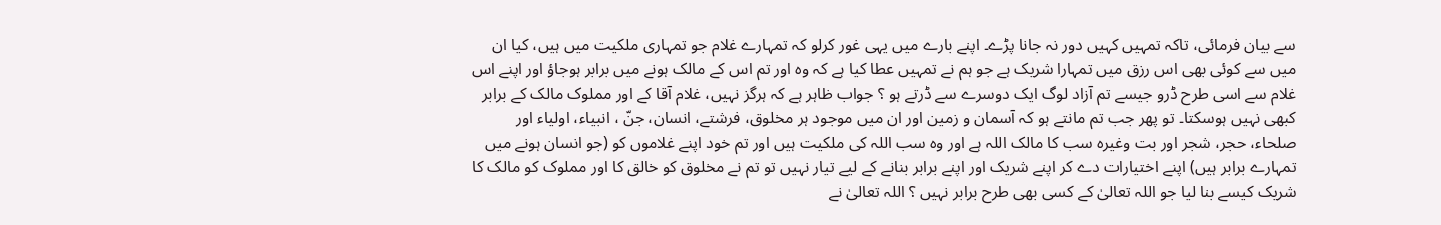سے بیان فرمائی، تاکہ تمہیں کہیں دور نہ جانا پڑے۔ اپنے بارے میں یہی غور کرلو کہ تمہارے غلام جو تمہاری ملکیت میں ہیں، کیا ان میں سے کوئی بھی اس رزق میں تمہارا شریک ہے جو ہم نے تمہیں عطا کیا ہے کہ وہ اور تم اس کے مالک ہونے میں برابر ہوجاؤ اور اپنے اس غلام سے اسی طرح ڈرو جیسے تم آزاد لوگ ایک دوسرے سے ڈرتے ہو ؟ جواب ظاہر ہے کہ ہرگز نہیں، غلام آقا کے اور مملوک مالک کے برابر کبھی نہیں ہوسکتا۔ تو پھر جب تم مانتے ہو کہ آسمان و زمین اور ان میں موجود ہر مخلوق، فرشتے، انسان، جنّ ، انبیاء، اولیاء اور صلحاء، حجر، شجر اور بت وغیرہ سب کا مالک اللہ ہے اور وہ سب اللہ کی ملکیت ہیں اور تم خود اپنے غلاموں کو (جو انسان ہونے میں تمہارے برابر ہیں) اپنے اختیارات دے کر اپنے شریک اور اپنے برابر بنانے کے لیے تیار نہیں تو تم نے مخلوق کو خالق کا اور مملوک کو مالک کا شریک کیسے بنا لیا جو اللہ تعالیٰ کے کسی بھی طرح برابر نہیں ؟ اللہ تعالیٰ نے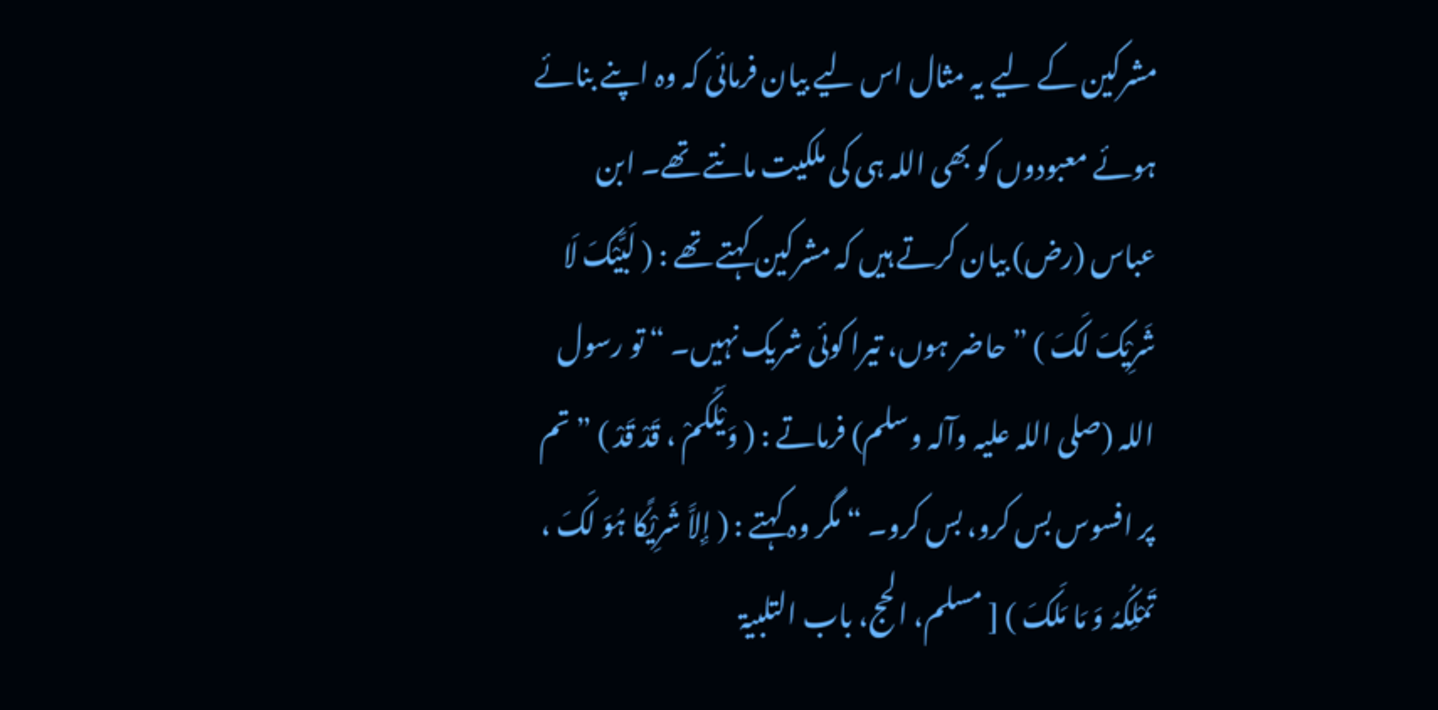مشرکین کے لیے یہ مثال اس لیے بیان فرمائی کہ وہ اپنے بنائے ہوئے معبودوں کو بھی اللہ ہی کی ملکیت مانتے تھے۔ ابن عباس (رض) بیان کرتے ہیں کہ مشرکین کہتے تھے : ( لَبَّیْکَ لَا شَرِیْکَ لَکَ ) ” حاضر ہوں، تیرا کوئی شریک نہیں۔ “ تو رسول اللہ (صلی اللہ علیہ وآلہ وسلم) فرماتے : ( وَیْلَکُمْ ، قَدْ قَدْ ) ” تم پر افسوس بس کرو، بس کرو۔ “ مگر وہ کہتے : ( إِلاَّ شَرِیْکًا ہُوَ لَکَ ، تَمْلِکُہُ وَ مَا مَلَکَ ) [ مسلم، الحج، باب التلبیۃ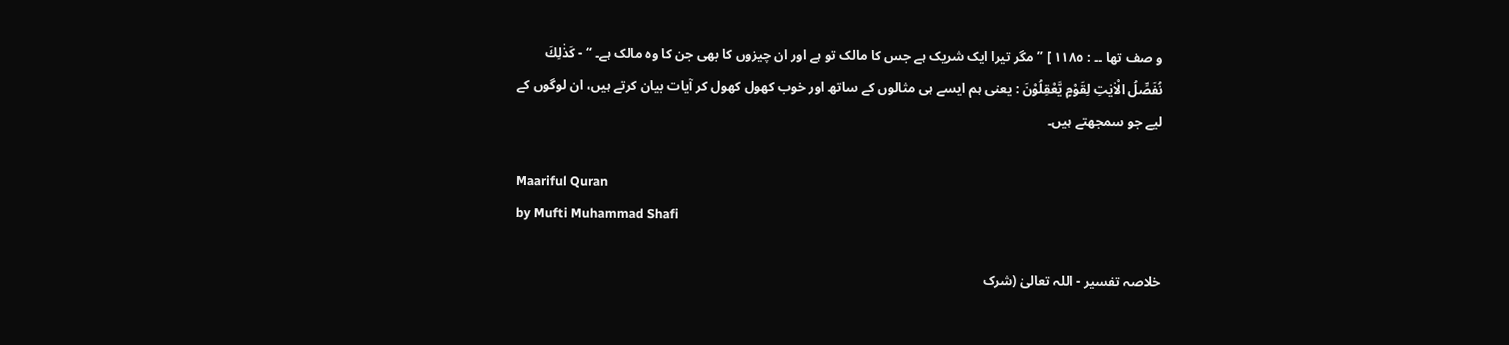و صف تھا ۔۔ : ١١٨٥ ] ” مگر تیرا ایک شریک ہے جس کا مالک تو ہے اور ان چیزوں کا بھی جن کا وہ مالک ہے۔ “ - كَذٰلِكَ نُفَصِّلُ الْاٰيٰتِ لِقَوْمٍ يَّعْقِلُوْنَ : یعنی ہم ایسے ہی مثالوں کے ساتھ اور خوب کھول کھول کر آیات بیان کرتے ہیں، ان لوگوں کے لیے جو سمجھتے ہیں۔

Maariful Quran
by Mufti Muhammad Shafi

خلاصہ تفسیر - اللہ تعالیٰ (شرک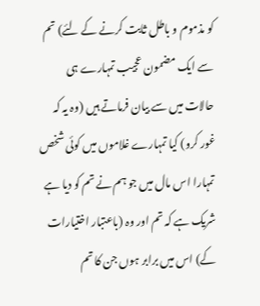کو مذموم و باطل ثابت کرنے کے لئے) تم سے ایک مضمون عجیب تمہارے ہی حالات میں سے بیان فرماتے ہیں (وہ یہ کہ غور کرو) کیا تمہارے غلاموں میں کوئی شخص تمہارا اس مال میں جو ہم نے تم کو دیا ہے شریک ہے کہ تم اور وہ (باعتبار اختیارات کے) اس میں برابر ہوں جن کا تم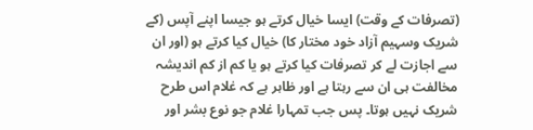(تصرفات کے وقت) ایسا خیال کرتے ہو جیسا اپنے آپس (کے شریک وسہیم آزاد خود مختار کا) خیال کیا کرتے ہو (اور ان سے اجازت لے کر تصرفات کیا کرتے ہو یا کم از کم اندیشہ مخالفت ہی ان سے رہتا ہے اور ظاہر ہے کہ غلام اس طرح شریک نہیں ہوتا۔ پس جب تمہارا غلام جو نوع بشر اور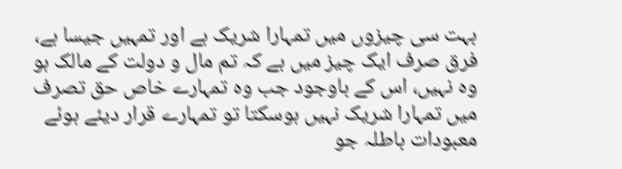بہت سی چیزوں میں تمہارا شریک ہے اور تمہیں جیسا ہے، فرق صرف ایک چیز میں ہے کہ تم مال و دولت کے مالک ہو وہ نہیں، اس کے باوجود جب وہ تمہارے خاص حق تصرف میں تمہارا شریک نہیں ہوسکتا تو تمہارے قرار دیئے ہوئے معبودات باطلہ جو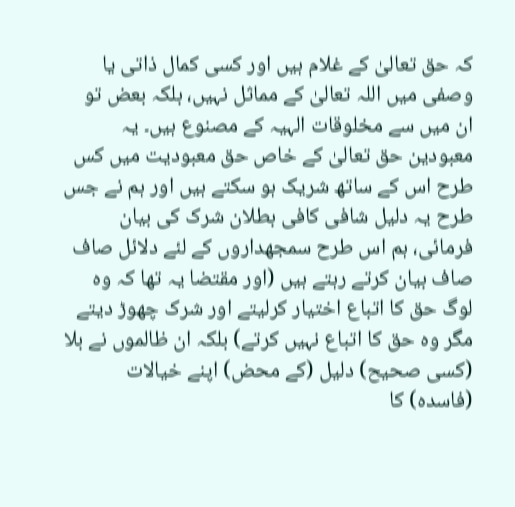کہ حق تعالیٰ کے غلام ہیں اور کسی کمال ذاتی یا وصفی میں اللہ تعالیٰ کے مماثل نہیں، بلکہ بعض تو ان میں سے مخلوقات الہیہ کے مصنوع ہیں۔ یہ معبودین حق تعالیٰ کے خاص حق معبودیت میں کس طرح اس کے ساتھ شریک ہو سکتے ہیں اور ہم نے جس طرح یہ دلیل شافی کافی بطلان شرک کی بیان فرمائی، ہم اس طرح سمجھداروں کے لئے دلائل صاف صاف بیان کرتے رہتے ہیں (اور مقتضا یہ تھا کہ وہ لوگ حق کا اتباع اختیار کرلیتے اور شرک چھوڑ دیتے مگر وہ حق کا اتباع نہیں کرتے) بلکہ ان ظالموں نے بلا (کسی صحیح) دلیل (کے محض) اپنے خیالات (فاسدہ) کا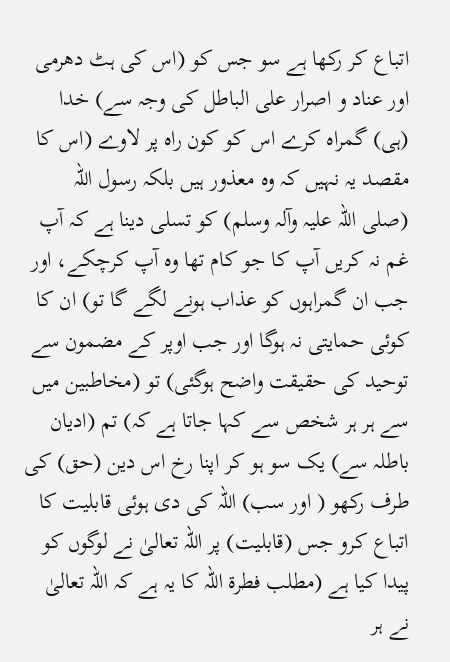اتباع کر رکھا ہے سو جس کو (اس کی ہٹ دھرمی اور عناد و اصرار علی الباطل کی وجہ سے) خدا (ہی) گمراہ کرے اس کو کون راہ پر لاوے (اس کا مقصد یہ نہیں کہ وہ معذور ہیں بلکہ رسول اللہ (صلی اللہ علیہ وآلہ وسلم) کو تسلی دینا ہے کہ آپ غم نہ کریں آپ کا جو کام تھا وہ آپ کرچکے، اور جب ان گمراہوں کو عذاب ہونے لگے گا تو) ان کا کوئی حمایتی نہ ہوگا اور جب اوپر کے مضمون سے توحید کی حقیقت واضح ہوگئی) تو (مخاطبین میں سے ہر ہر شخص سے کہا جاتا ہے کہ) تم (ادیان باطلہ سے) یک سو ہو کر اپنا رخ اس دین (حق) کی طرف رکھو ( اور سب) اللہ کی دی ہوئی قابلیت کا اتباع کرو جس (قابلیت) پر اللہ تعالیٰ نے لوگوں کو پیدا کیا ہے (مطلب فطرة اللہ کا یہ ہے کہ اللہ تعالیٰ نے ہر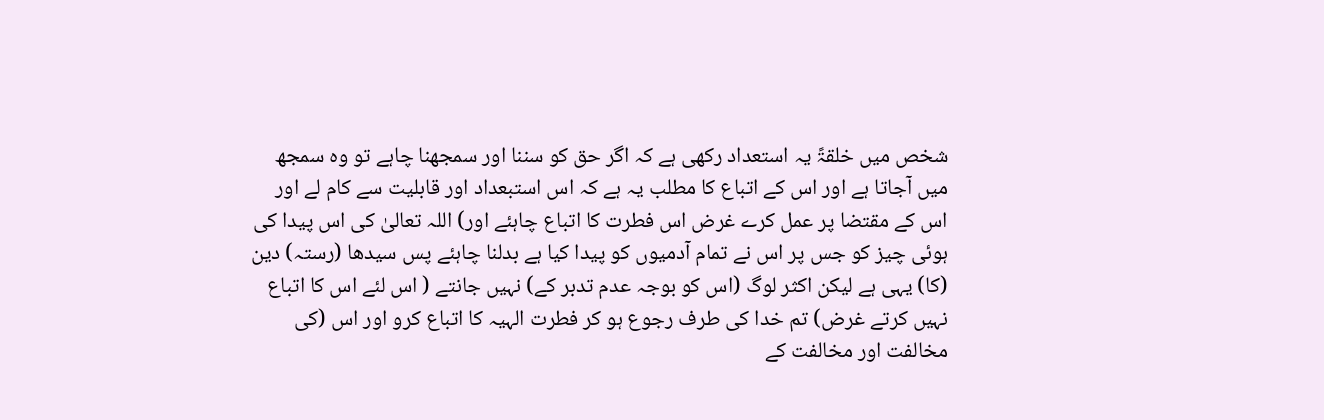شخص میں خلقۃً یہ استعداد رکھی ہے کہ اگر حق کو سننا اور سمجھنا چاہے تو وہ سمجھ میں آجاتا ہے اور اس کے اتباع کا مطلب یہ ہے کہ اس استبعداد اور قابلیت سے کام لے اور اس کے مقتضا پر عمل کرے غرض اس فطرت کا اتباع چاہئے اور) اللہ تعالیٰ کی اس پیدا کی ہوئی چیز کو جس پر اس نے تمام آدمیوں کو پیدا کیا ہے بدلنا چاہئے پس سیدھا (رستہ) دین (کا) یہی ہے لیکن اکثر لوگ (اس کو بوجہ عدم تدبر کے) نہیں جانتے ( اس لئے اس کا اتباع نہیں کرتے غرض) تم خدا کی طرف رجوع ہو کر فطرت الہیہ کا اتباع کرو اور اس (کی مخالفت اور مخالفت کے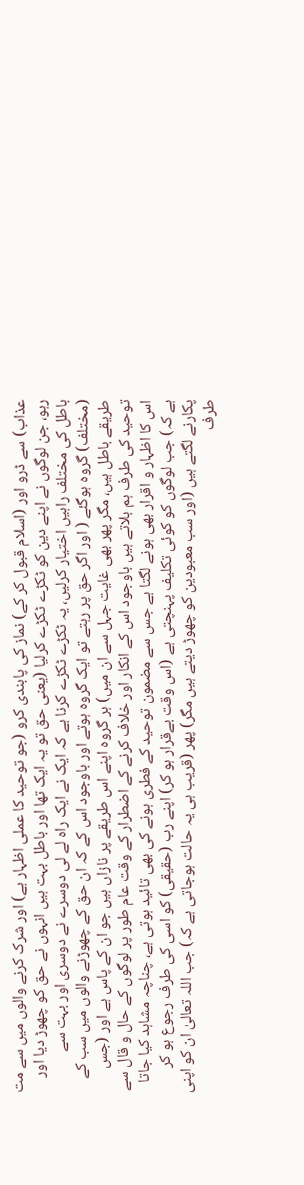عذاب) سے ڈرو اور (اسلام قبول کر کے) نماز کی پابندی کرو (جو توحید کا عملی اظہار ہے) اور شرک کرنے والوں میں سے مت رہو، جن لوگوں نے اپنے دین کو ٹکڑے ٹکڑے کرلیا (یعنی حق تو یہ ایک تھا اور باطل بہت ہیں انہوں نے حق کو چھوڑ دیا اور باطل کی مختلف راہیں اختیار کرلیں، یہ ٹکڑے ٹکڑے کرنا ہے کہ ایک نے ایک راہ لے لی دوسرے نے دوسری اور بہت سے (مختلف) گروہ ہوگئے ( اور اگر حق پر رہتے تو ایک گروہ ہوتے اور باوجود اس کے کہ ان حق کے چھوڑنے والوں میں سب کے طریقے باطل ہیں، مگر پھر بھی غایت جہل سے ان میں) ہر گروہ اپنے اس طریقے پر نازاں ہیں جو ان کے پاس ہے اور (جس توحید کی طرف ہم بلاتے ہیں باوجود اس کے انکار اور خلاف کرنے کے اضطرار کے وقت عام طور پر لوگوں کے حال و قال سے اس کا اظہار و اقرار بھی ہونے لگتا ہے جس سے مضمون توحید کے فطری ہونے کی بھی تائید ہوتی ہے، چناچہ مشاہد کیا جاتا ہے کہ) جب لوگوں کو کوئی تکلیف پہنچتی ہے (اس وقت بےقرار ہو کر) اپنے رب (حقیقی) کو اسی کی طرف رجوع ہو کر پکارنے لگتے ہیں (اور سب معبودین کو چھوڑ دیتے ہیں مگر) پھر (قریب ہی یہ حالت ہوجاتی ہے کہ) جب اللہ تعالیٰ ان کو اپنی طرف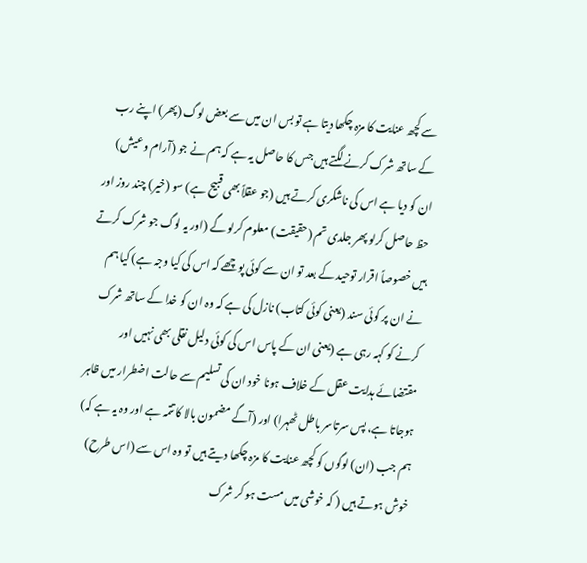سے کچھ عنایت کا مزہ چکھا دیتا ہے تو بس ان میں سے بعض لوگ (پھر) اپنے رب کے ساتھ شرک کرنے لگتے ہیں جس کا حاصل یہ ہے کہ ہم نے جو (آرام و عیش) ان کو دیا ہے اس کی ناشکری کرتے ہیں (جو عقلاً بھی قبیح ہے) سو (خیر) چند روز اور حظ حاصل کرلو پھر جلدی تم (حقیقت) معلوم کرلو گے (اور یہ لوگ جو شرک کرتے ہیں خصوصاً اقرار توحید کے بعد تو ان سے کوئی پوچھے کہ اس کی کیا وجہ ہے) کیا ہم نے ان پر کوئی سند (یعنی کوئی کتاب) نازل کی ہے کہ وہ ان کو خدا کے ساتھ شرک کرنے کو کہہ رہی ہے (یعنی ان کے پاس اس کی کوئی دلیل نقلی بھی نہیں اور مقتضائے ہدایت عقل کے خلاف ہونا خود ان کی تسلیم سے حالت اضطرار میں ظاہر ہوجاتا ہے، پس سرتاسر باطل ٹھہرا) اور (آگے مضمون بالا کا تتمہ ہے اور وہ یہ ہے کہ) ہم جب (ان) لوگوں کو کچھ عنایت کا مزہ چکھا دیتے ہیں تو وہ اس سے (اس طرح) خوش ہوتے ہیں ( کہ خوشی میں مست ہو کر شرک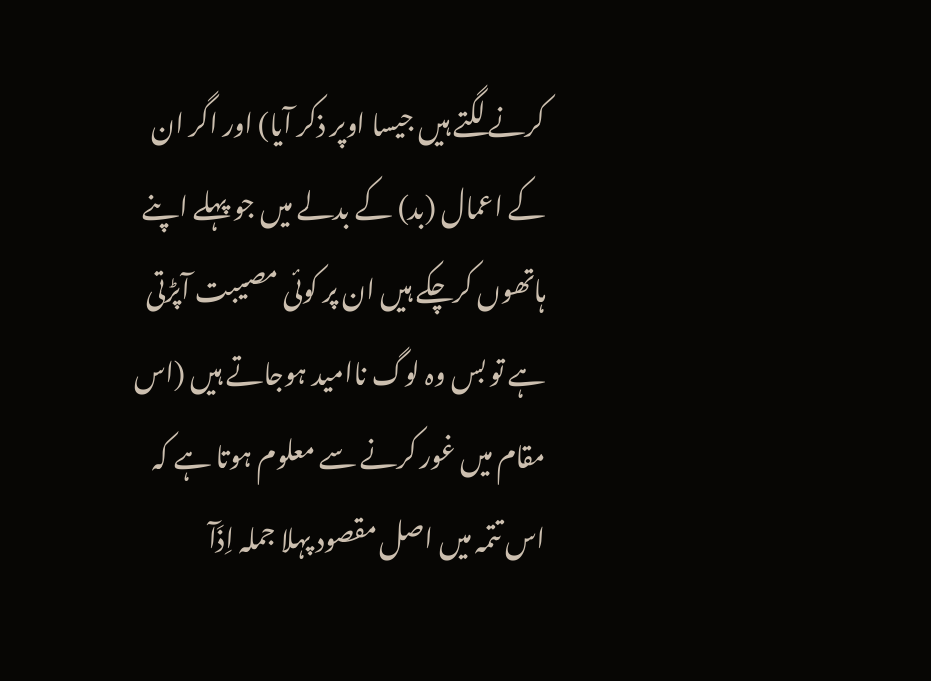کرنے لگتے ہیں جیسا اوپر ذکر آیا) اور اگر ان کے اعمال (بد) کے بدلے میں جو پہلے اپنے ہاتھوں کرچکے ہیں ان پر کوئی مصیبت آپڑتی ہے تو بس وہ لوگ ناامید ہوجاتے ہیں (اس مقام میں غور کرنے سے معلوم ہوتا ہے کہ اس تتمہ میں اصل مقصود پہلا جملہ اِذَآ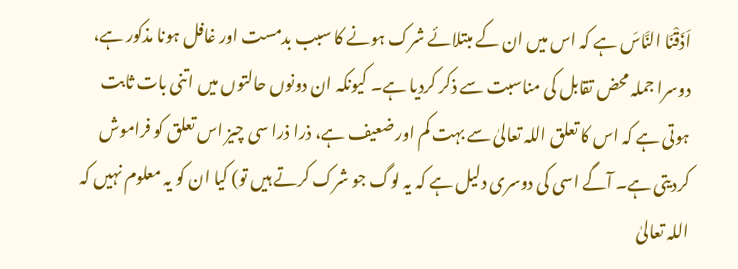اَذَقْنَا النَّاسَ ہے کہ اس میں ان کے مبتلائے شرک ہونے کا سبب بدمست اور غافل ہونا مذکور ہے، دوسرا جملہ محض تقابل کی مناسبت سے ذکر کردیا ہے۔ کیونکہ ان دونوں حالتوں میں اتنی بات ثابت ہوتی ہے کہ اس کا تعلق اللہ تعالیٰ سے بہت کم اور ضعیف ہے، ذرا ذرا سی چیز اس تعلق کو فراموش کردیتی ہے۔ آگے اسی کی دوسری دلیل ہے کہ یہ لوگ جو شرک کرتے ہیں تو) کیا ان کو یہ معلوم نہیں کہ اللہ تعالیٰ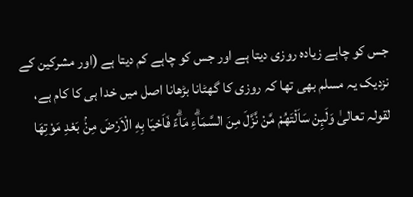جس کو چاہے زیادہ روزی دیتا ہے اور جس کو چاہے کم دیتا ہے (اور مشرکین کے نزدیک یہ مسلم بھی تھا کہ روزی کا گھٹانا بڑھانا اصل میں خدا ہی کا کام ہے، لقولہ تعالیٰ وَلَىِٕنْ سَاَلْتَهُمْ مَّنْ نَّزَّلَ مِنَ السَّمَاۗءِ مَاۗءً فَاَحْيَا بِهِ الْاَرْضَ مِنْۢ بَعْدِ مَوْتِهَا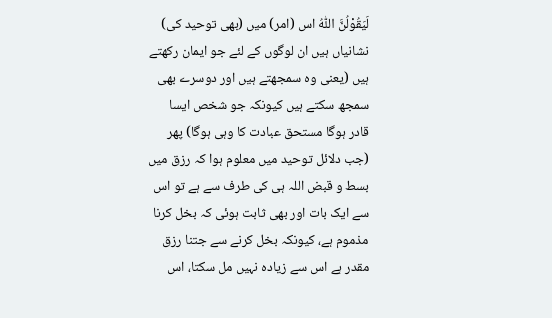لَيَقُوْلُنَّ اللّٰهُ اس (امر) میں (بھی توحید کی) نشانیاں ہیں ان لوگوں کے لئے جو ایمان رکھتے ہیں (یعنی وہ سمجھتے ہیں اور دوسرے بھی سمجھ سکتے ہیں کیونکہ جو شخص ایسا قادر ہوگا مستحق عبادت کا وہی ہوگا) پھر (جب دلائل توحید میں معلوم ہوا کہ رزق میں بسط و قبض اللہ ہی کی طرف سے ہے تو اس سے ایک بات اور بھی ثابت ہوئی کہ بخل کرنا مذموم ہے، کیونکہ بخل کرنے سے جتنا رزق مقدر ہے اس سے زیادہ نہیں مل سکتا، اس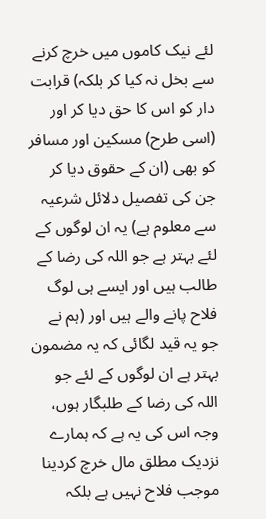لئے نیک کاموں میں خرچ کرنے سے بخل نہ کیا کر بلکہ) قرابت دار کو اس کا حق دیا کر اور (اسی طرح) مسکین اور مسافر کو بھی (ان کے حقوق دیا کر جن کی تفصیل دلائل شرعیہ سے معلوم ہے) یہ ان لوگوں کے لئے بہتر ہے جو اللہ کی رضا کے طالب ہیں اور ایسے ہی لوگ فلاح پانے والے ہیں اور (ہم نے جو یہ قید لگائی کہ یہ مضمون بہتر ہے ان لوگوں کے لئے جو اللہ کی رضا کے طلبگار ہوں، وجہ اس کی یہ ہے کہ ہمارے نزدیک مطلق مال خرچ کردینا موجب فلاح نہیں ہے بلکہ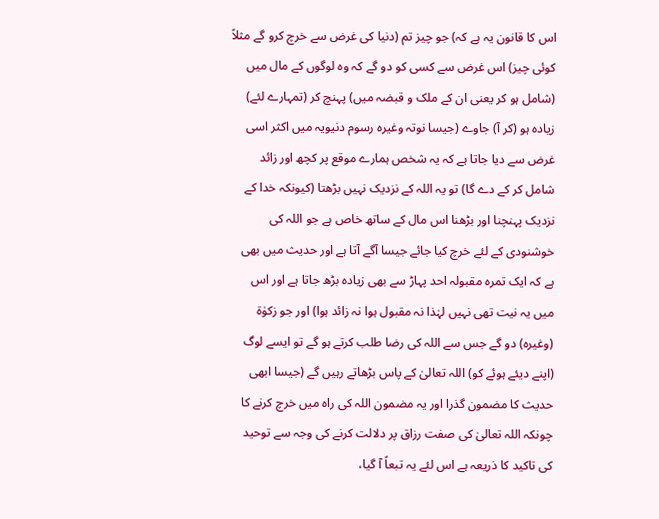اس کا قانون یہ ہے کہ) جو چیز تم (دنیا کی غرض سے خرچ کرو گے مثلاً کوئی چیز) اس غرض سے کسی کو دو گے کہ وہ لوگوں کے مال میں (شامل ہو کر یعنی ان کے ملک و قبضہ میں) پہنچ کر (تمہارے لئے) زیادہ ہو (کر آ) جاوے (جیسا نوتہ وغیرہ رسوم دنیویہ میں اکثر اسی غرض سے دیا جاتا ہے کہ یہ شخص ہمارے موقع پر کچھ اور زائد شامل کر کے دے گا) تو یہ اللہ کے نزدیک نہیں بڑھتا (کیونکہ خدا کے نزدیک پہنچنا اور بڑھنا اس مال کے ساتھ خاص ہے جو اللہ کی خوشنودی کے لئے خرچ کیا جائے جیسا آگے آتا ہے اور حدیث میں بھی ہے کہ ایک تمرہ مقبولہ احد پہاڑ سے بھی زیادہ بڑھ جاتا ہے اور اس میں یہ نیت تھی نہیں لہٰذا نہ مقبول ہوا نہ زائد ہوا) اور جو زکوٰۃ (وغیرہ) دو گے جس سے اللہ کی رضا طلب کرتے ہو گے تو ایسے لوگ (اپنے دیئے ہوئے کو) اللہ تعالیٰ کے پاس بڑھاتے رہیں گے (جیسا ابھی حدیث کا مضمون گذرا اور یہ مضمون اللہ کی راہ میں خرچ کرنے کا چونکہ اللہ تعالیٰ کی صفت رزاق پر دلالت کرنے کی وجہ سے توحید کی تاکید کا ذریعہ ہے اس لئے یہ تبعاً آ گیا،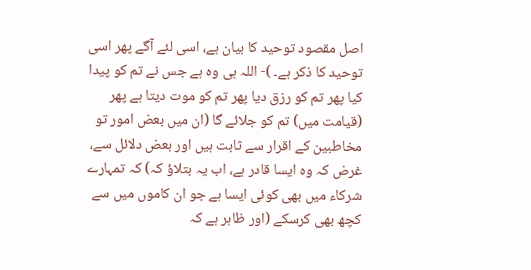اصل مقصود توحید کا بیان ہے، اسی لئے آگے پھر اسی توحید کا ذکر ہے۔ )- اللہ ہی وہ ہے جس نے تم کو پیدا کیا پھر تم کو رزق دیا پھر تم کو موت دیتا ہے پھر (قیامت میں) تم کو جلائے گا (ان میں بعض امور تو مخاطبین کے اقرار سے ثابت ہیں اور بعض دلائل سے، غرض کہ وہ ایسا قادر ہے، اب یہ بتلاؤ کہ) کہ تمہارے شرکاء میں بھی کوئی ایسا ہے جو ان کاموں میں سے کچھ بھی کرسکے (اور ظاہر ہے کہ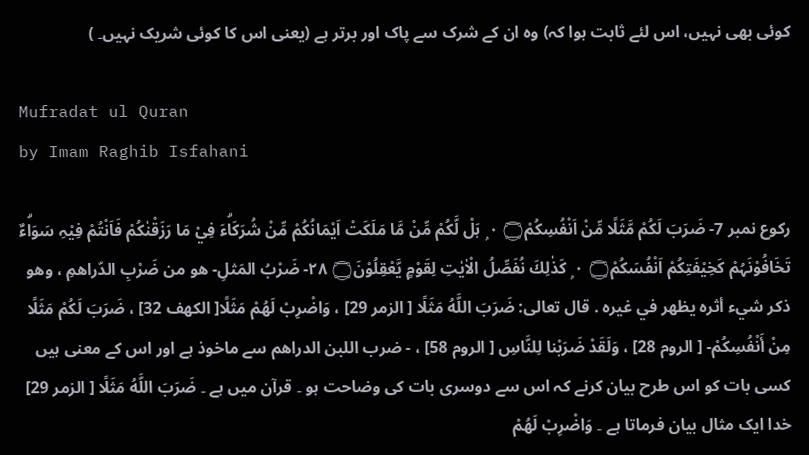کوئی بھی نہیں، اس لئے ثابت ہوا کہ) وہ ان کے شرک سے پاک اور برتر ہے (یعنی اس کا کوئی شریک نہیں۔ )

Mufradat ul Quran
by Imam Raghib Isfahani

رکوع نمبر 7- ضَرَبَ لَكُمْ مَّثَلًا مِّنْ اَنْفُسِكُمْ۝ ٠ ۭ ہَلْ لَّكُمْ مِّنْ مَّا مَلَكَتْ اَيْمَانُكُمْ مِّنْ شُرَكَاۗءَ فِيْ مَا رَزَقْنٰكُمْ فَاَنْتُمْ فِيْہِ سَوَاۗءٌ تَخَافُوْنَہُمْ كَخِيْفَتِكُمْ اَنْفُسَكُمْ۝ ٠ ۭ كَذٰلِكَ نُفَصِّلُ الْاٰيٰتِ لِقَوْمٍ يَّعْقِلُوْنَ۝ ٢٨- ضَرْبُ المَثلِ- هو من ضَرْبِ الدّراهمِ ، وهو ذکر شيء أثره يظهر في غيره . قال تعالی: ضَرَبَ اللَّهُ مَثَلًا [ الزمر 29] ، وَاضْرِبْ لَهُمْ مَثَلًا[ الكهف 32] ، ضَرَبَ لَكُمْ مَثَلًا مِنْ أَنْفُسِكُمْ- [ الروم 28] ، وَلَقَدْ ضَرَبْنا لِلنَّاسِ [ الروم 58] ، - ضرب اللبن الدراھم سے ماخوذ ہے اور اس کے معنی ہیں کسی بات کو اس طرح بیان کرنے کہ اس سے دوسری بات کی وضاحت ہو ۔ قرآن میں ہے ۔ ضَرَبَ اللَّهُ مَثَلًا [ الزمر 29] خدا ایک مثال بیان فرماتا ہے ۔ وَاضْرِبْ لَهُمْ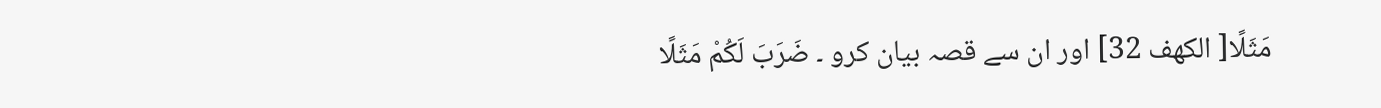مَثَلًا[ الكهف 32] اور ان سے قصہ بیان کرو ۔ ضَرَبَ لَكُمْ مَثَلًا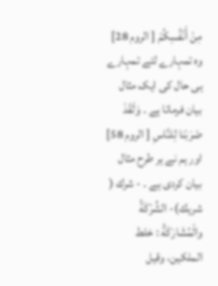مِنْ أَنْفُسِكُمْ [ الروم 28] وہ تمہارے لئے تمہارے ہی حال کی ایک مثال بیان فرماتا ہے ۔ وَلَقَدْ ضَرَبْنا لِلنَّاسِ [ الروم 58] اور ہم نے ہر طرح مثال بیان کردی ہے ۔ - شرك ( شريك)- الشِّرْكَةُ والْمُشَارَكَةُ : خلط الملکين، وقیل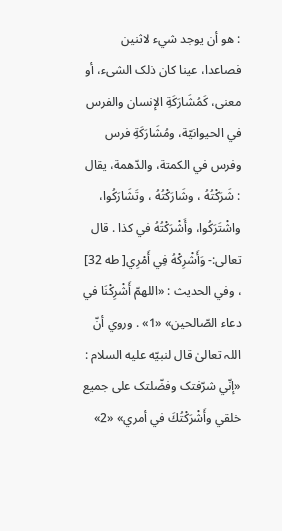: هو أن يوجد شيء لاثنین فصاعدا، عينا کان ذلک الشیء، أو معنی، كَمُشَارَكَةِ الإنسان والفرس في الحیوانيّة، ومُشَارَكَةِ فرس وفرس في الکمتة، والدّهمة، يقال : شَرَكْتُهُ ، وشَارَكْتُهُ ، وتَشَارَكُوا، واشْتَرَكُوا، وأَشْرَكْتُهُ في كذا . قال تعالی:- وَأَشْرِكْهُ فِي أَمْرِي[ طه 32] ، وفي الحدیث : «اللهمّ أَشْرِكْنَا في دعاء الصّالحین» «1» . وروي أنّ اللہ تعالیٰ قال لنبيّه عليه السلام : «إنّي شرّفتک وفضّلتک علی جمیع خلقي وأَشْرَكْتُكَ في أمري» «2»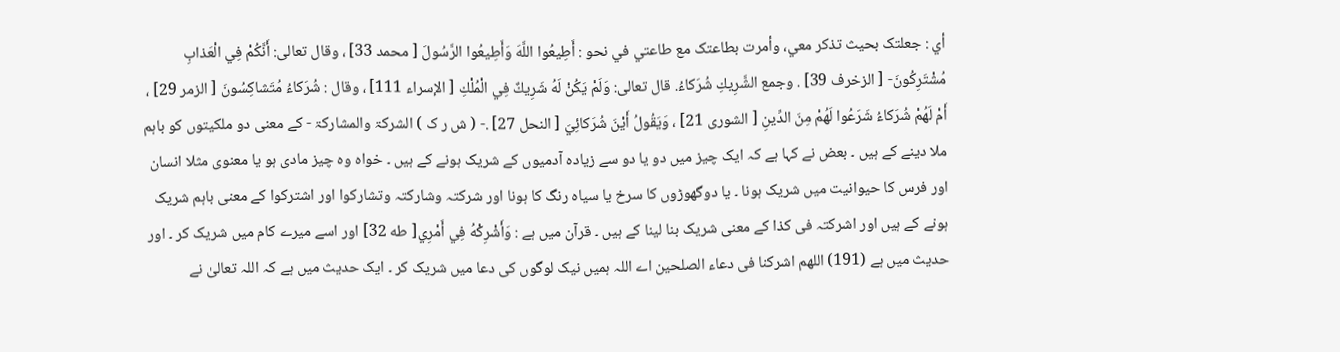أي : جعلتک بحیث تذکر معي، وأمرت بطاعتک مع طاعتي في نحو : أَطِيعُوا اللَّهَ وَأَطِيعُوا الرَّسُولَ [ محمد 33] ، وقال تعالی: أَنَّكُمْ فِي الْعَذابِ مُشْتَرِكُونَ- [ الزخرف 39] . وجمع الشَّرِيكِ شُرَكاءُ. قال تعالی: وَلَمْ يَكُنْ لَهُ شَرِيكٌ فِي الْمُلْكِ [ الإسراء 111] ، وقال : شُرَكاءُ مُتَشاكِسُونَ [ الزمر 29] ، أَمْ لَهُمْ شُرَكاءُ شَرَعُوا لَهُمْ مِنَ الدِّينِ [ الشوری 21] ، وَيَقُولُ أَيْنَ شُرَكائِيَ [ النحل 27] .- ( ش ر ک ) الشرکۃ والمشارکۃ - کے معنی دو ملکیتوں کو باہم ملا دینے کے ہیں ۔ بعض نے کہا ہے کہ ایک چیز میں دو یا دو سے زیادہ آدمیوں کے شریک ہونے کے ہیں ۔ خواہ وہ چیز مادی ہو یا معنوی مثلا انسان اور فرس کا حیوانیت میں شریک ہونا ۔ یا دوگھوڑوں کا سرخ یا سیاہ رنگ کا ہونا اور شرکتہ وشارکتہ وتشارکوا اور اشترکوا کے معنی باہم شریک ہونے کے ہیں اور اشرکتہ فی کذا کے معنی شریک بنا لینا کے ہیں ۔ قرآن میں ہے : وَأَشْرِكْهُ فِي أَمْرِي[ طه 32] اور اسے میرے کام میں شریک کر ۔ اور حدیث میں ہے (191) اللھم اشرکنا فی دعاء الصلحین اے اللہ ہمیں نیک لوگوں کی دعا میں شریک کر ۔ ایک حدیث میں ہے کہ اللہ تعالیٰ نے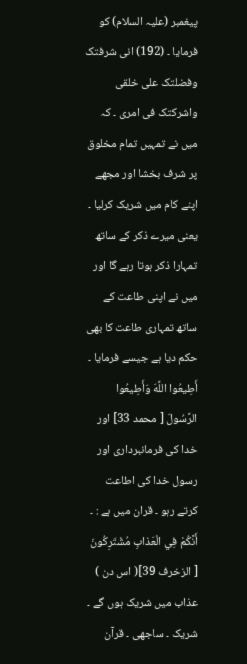پیغمبر (علیہ السلام) کو فرمایا ۔ (192) انی شرفتک وفضلتک علی خلقی واشرکتک فی امری ۔ کہ میں نے تمہیں تمام مخلوق پر شرف بخشا اور مجھے اپنے کام میں شریک کرلیا ۔ یعنی میرے ذکر کے ساتھ تمہارا ذکر ہوتا رہے گا اور میں نے اپنی طاعت کے ساتھ تمہاری طاعت کا بھی حکم دیا ہے جیسے فرمایا ۔ أَطِيعُوا اللَّهَ وَأَطِيعُوا الرَّسُولَ [ محمد 33] اور خدا کی فرمانبرداری اور رسول خدا کی اطاعت کرتے رہو ۔ قران میں ہے : ۔ أَنَّكُمْ فِي الْعَذابِ مُشْتَرِكُونَ [ الزخرف 39]( اس دن ) عذاب میں شریک ہوں گے ۔ شریک ۔ ساجھی ۔ قرآن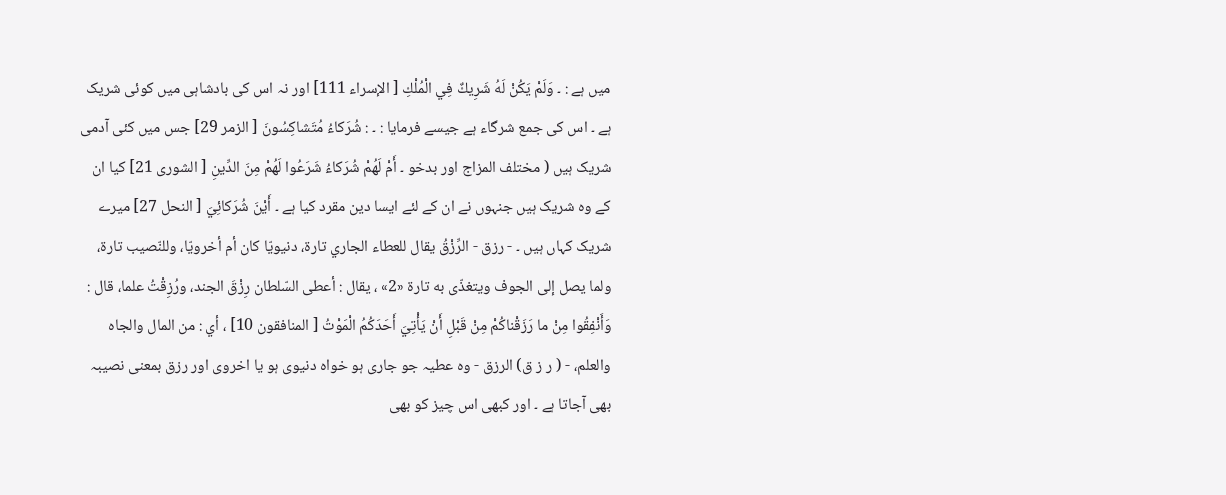میں ہے : ۔ وَلَمْ يَكُنْ لَهُ شَرِيكٌ فِي الْمُلْكِ [ الإسراء 111] اور نہ اس کی بادشاہی میں کوئی شریک ہے ۔ اس کی جمع شرگاء ہے جیسے فرمایا : ۔ : شُرَكاءُ مُتَشاكِسُونَ [ الزمر 29] جس میں کئی آدمی شریک ہیں ( مختلف المزاج اور بدخو ۔ أَمْ لَهُمْ شُرَكاءُ شَرَعُوا لَهُمْ مِنَ الدِّينِ [ الشوری 21] کیا ان کے وہ شریک ہیں جنہوں نے ان کے لئے ایسا دین مقرد کیا ہے ۔ أَيْنَ شُرَكائِيَ [ النحل 27] میرے شریک کہاں ہیں ۔ - رزق - الرِّزْقُ يقال للعطاء الجاري تارة، دنیويّا کان أم أخرويّا، وللنّصيب تارة، ولما يصل إلى الجوف ويتغذّى به تارة «2» ، يقال : أعطی السّلطان رِزْقَ الجند، ورُزِقْتُ علما، قال : وَأَنْفِقُوا مِنْ ما رَزَقْناكُمْ مِنْ قَبْلِ أَنْ يَأْتِيَ أَحَدَكُمُ الْمَوْتُ [ المنافقون 10] ، أي : من المال والجاه والعلم، - ( ر ز ق) الرزق - وہ عطیہ جو جاری ہو خواہ دنیوی ہو یا اخروی اور رزق بمعنی نصیبہ بھی آجاتا ہے ۔ اور کبھی اس چیز کو بھی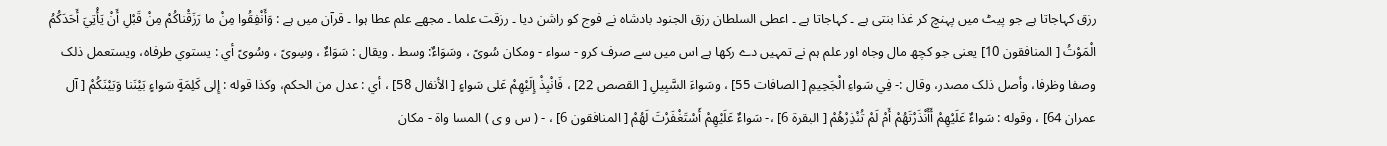رزق کہاجاتا ہے جو پیٹ میں پہنچ کر غذا بنتی ہے ۔ کہاجاتا ہے ۔ اعطی السلطان رزق الجنود بادشاہ نے فوج کو راشن دیا ۔ رزقت علما ۔ مجھے علم عطا ہوا ۔ قرآن میں ہے : وَأَنْفِقُوا مِنْ ما رَزَقْناكُمْ مِنْ قَبْلِ أَنْ يَأْتِيَ أَحَدَكُمُ الْمَوْتُ [ المنافقون 10] یعنی جو کچھ مال وجاہ اور علم ہم نے تمہیں دے رکھا ہے اس میں سے صرف کرو - سواء - ومکان سُوىً ، وسَوَاءٌ: وسط . ويقال : سَوَاءٌ ، وسِوىً ، وسُوىً أي : يستوي طرفاه، ويستعمل ذلک وصفا وظرفا، وأصل ذلک مصدر، وقال :- فِي سَواءِ الْجَحِيمِ [ الصافات 55] ، وسَواءَ السَّبِيلِ [ القصص 22] ، فَانْبِذْ إِلَيْهِمْ عَلى سَواءٍ [ الأنفال 58] ، أي : عدل من الحکم، وکذا قوله : إِلى كَلِمَةٍ سَواءٍ بَيْنَنا وَبَيْنَكُمْ [ آل عمران 64] ، وقوله : سَواءٌ عَلَيْهِمْ أَأَنْذَرْتَهُمْ أَمْ لَمْ تُنْذِرْهُمْ [ البقرة 6] ،- سَواءٌ عَلَيْهِمْ أَسْتَغْفَرْتَ لَهُمْ [ المنافقون 6] ، - ( س و ی ) المسا واۃ - مکان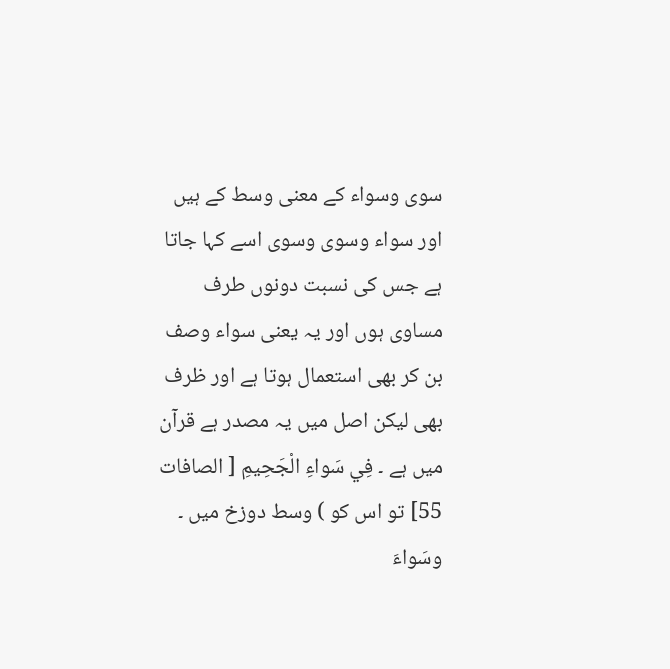سوی وسواء کے معنی وسط کے ہیں اور سواء وسوی وسوی اسے کہا جاتا ہے جس کی نسبت دونوں طرف مساوی ہوں اور یہ یعنی سواء وصف بن کر بھی استعمال ہوتا ہے اور ظرف بھی لیکن اصل میں یہ مصدر ہے قرآن میں ہے ۔ فِي سَواءِ الْجَحِيمِ [ الصافات 55] تو اس کو ) وسط دوزخ میں ۔ وسَواءَ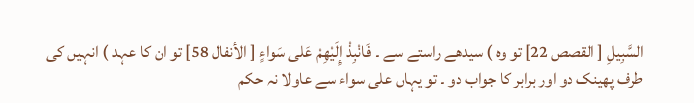السَّبِيلِ [ القصص 22] تو وہ ) سیدھے راستے سے ۔ فَانْبِذْ إِلَيْهِمْ عَلى سَواءٍ [ الأنفال 58] تو ان کا عہد ) انہیں کی طرف پھینک دو اور برابر کا جواب دو ۔ تو یہاں علی سواء سے عاولا نہ حکم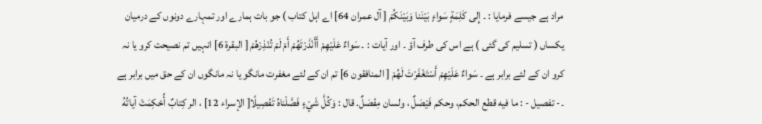مراد ہے جیسے فرمایا : ۔ إِلى كَلِمَةٍ سَواءٍ بَيْنَنا وَبَيْنَكُمْ [ آل عمران 64] اے اہل کتاب ) جو بات ہمارے اور تمہارے دونوں کے درمیان یکساں ( تسلیم کی گئی ) ہے اس کی طرف آؤ ۔ اور آیات : ۔ سَواءٌ عَلَيْهِمْ أَأَنْذَرْتَهُمْ أَمْ لَمْ تُنْذِرْهُمْ [ البقرة 6] انہیں تم نصیحت کرو یا نہ کرو ان کے لئے برابر ہے ۔ سَواءٌ عَلَيْهِمْ أَسْتَغْفَرْتَ لَهُمْ [ المنافقون 6] تم ان کے لئے مغفرت مانگو یا نہ مانگوں ان کے حق میں برابر ہے ۔- تفصیل - : ما فيه قطع الحکم، وحکم فَيْصَلٌ ، ولسان مِفْصَلٌ. قال : وَكُلَّ شَيْءٍ فَصَّلْناهُ تَفْصِيلًا[ الإسراء 12] ، الر كِتابٌ أُحْكِمَتْ آياتُهُ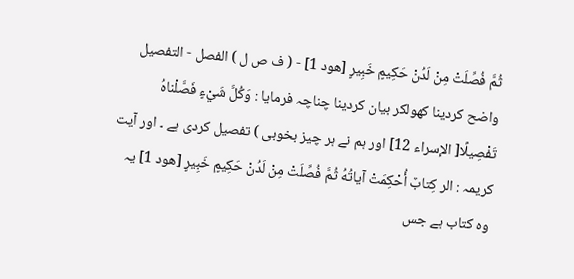ثُمَّ فُصِّلَتْ مِنْ لَدُنْ حَكِيمٍ خَبِيرٍ [هود 1] - ( ف ص ل ) الفصل - التفصیل واضح کردینا کھولکر بیان کردینا چناچہ فرمایا : وَكُلَّ شَيْءٍ فَصَّلْناهُ تَفْصِيلًا[ الإسراء 12] اور ہم نے ہر چیز بخوبی ) تفصیل کردی ہے ۔ اور آیت کریمہ : الر كِتابٌ أُحْكِمَتْ آياتُهُ ثُمَّ فُصِّلَتْ مِنْ لَدُنْ حَكِيمٍ خَبِيرٍ [هود 1] یہ وہ کتاب ہے جس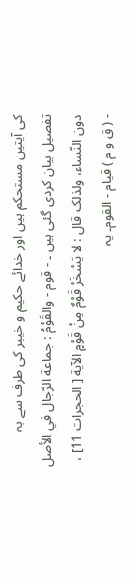کی آیتیں مستحکم ہیں اور خدائے حکیم و خیبر کی طرف سے بہ تفصیل بیان کردی گئی ہیں ۔ - قوم - والقَوْمُ : جماعة الرّجال في الأصل دون النّساء، ولذلک قال : لا يَسْخَرْ قَوْمٌ مِنْ قَوْمٍ الآية [ الحجرات 11] ، - ( ق و م ) قيام - القوم۔ یہ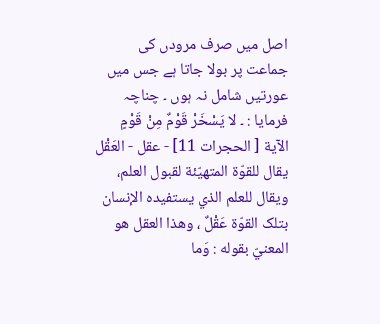اصل میں صرف مرودں کی جماعت پر بولا جاتا ہے جس میں عورتیں شامل نہ ہوں ۔ چناچہ فرمایا : ۔ لا يَسْخَرْ قَوْمٌ مِنْ قَوْمٍ الآية [ الحجرات 11] - عقل - العَقْل يقال للقوّة المتهيّئة لقبول العلم، ويقال للعلم الذي يستفیده الإنسان بتلک القوّة عَقْلٌ ، وهذا العقل هو المعنيّ بقوله : وَما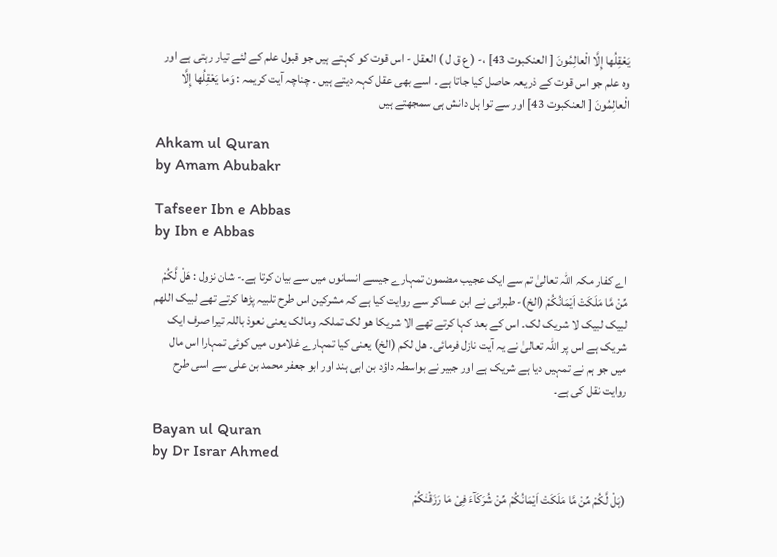يَعْقِلُها إِلَّا الْعالِمُونَ [ العنکبوت 43] ،- ( ع ق ل ) العقل - اس قوت کو کہتے ہیں جو قبول علم کے لئے تیار رہتی ہے اور وہ علم جو اس قوت کے ذریعہ حاصل کیا جاتا ہے ۔ اسے بھی عقل کہہ دیتے ہیں ۔ چناچہ آیت کریمہ : وَما يَعْقِلُها إِلَّا الْعالِمُونَ [ العنکبوت 43] اور سے توا ہل دانش ہی سمجھتے ہیں

Ahkam ul Quran
by Amam Abubakr

Tafseer Ibn e Abbas
by Ibn e Abbas

اے کفار مکہ اللہ تعالیٰ تم سے ایک عجیب مضمون تمہارے جیسے انسانوں میں سے بیان کرتا ہے۔- شان نزول : هَلْ لَّكُمْ مِّنْ مَّا مَلَكَتْ اَيْمَانُكُمْ (الخ)- طبرانی نے ابن عساکر سے روایت کیا ہے کہ مشرکین اس طرح تلبیہ پڑھا کرتے تھے لبیک اللھم لبیک لبیک لا شریک لک۔ اس کے بعد کہا کرتے تھے الا شریکا ھو لک تملکہ ومالک یعنی نعوذ باللہ تیرا صرف ایک شریک ہے اس پر اللہ تعالیٰ نے یہ آیت نازل فرمائی۔ ھل لکم (الخ) یعنی کیا تمہارے غلاموں میں کوئی تمہارا اس مال میں جو ہم نے تمہیں دیا ہے شریک ہے اور جبیر نے بواسطہ داؤد بن ابی ہند اور ابو جعفر محمد بن علی سے اسی طرح روایت نقل کی ہے۔

Bayan ul Quran
by Dr Israr Ahmed

(ہَلْ لَّکُمْ مِّنْ مَّا مَلَکَتْ اَیْمَانُکُمْ مِّنْ شُرَکَآءَ فِیْ مَا رَزَقْنٰکُمْ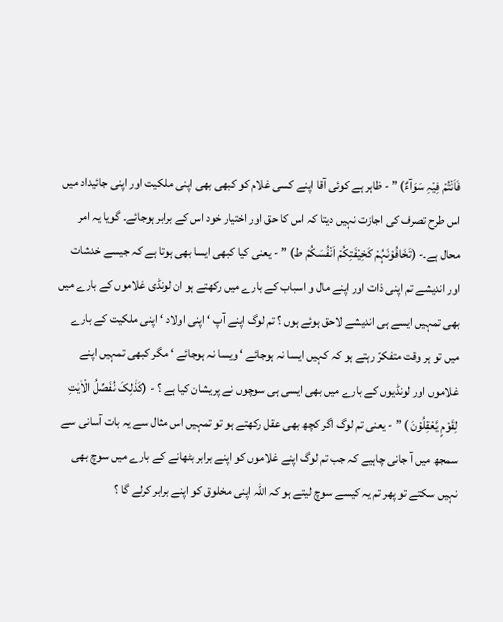فَاَنْتُمْ فِیْہِ سَوَآءٌ) ” - ظاہر ہے کوئی آقا اپنے کسی غلام کو کبھی بھی اپنی ملکیت اور اپنی جائیداد میں اس طرح تصرف کی اجازت نہیں دیتا کہ اس کا حق اور اختیار خود اس کے برابر ہوجائے۔ گویا یہ امر محال ہے۔- (تَخَافُوْنَہُمْ کَخِیْفَتِکُمْ اَنْفُسَکُمْ ط) ” - یعنی کیا کبھی ایسا بھی ہوتا ہے کہ جیسے خدشات اور اندیشے تم اپنی ذات اور اپنے مال و اسباب کے بارے میں رکھتے ہو ان لونڈی غلاموں کے بارے میں بھی تمہیں ایسے ہی اندیشے لاحق ہوئے ہوں ؟ تم لوگ اپنے آپ ‘ اپنی اولاد ‘ اپنی ملکیت کے بارے میں تو ہر وقت متفکرّ رہتے ہو کہ کہیں ایسا نہ ہوجائے ‘ ویسا نہ ہوجائے ‘ مگر کبھی تمہیں اپنے غلاموں اور لونڈیوں کے بارے میں بھی ایسی ہی سوچوں نے پریشان کیا ہے ؟ - (کَذٰلِکَ نُفَصِّلُ الْاٰیٰتِ لِقَوْمٍ یَّعْقِلُوْنَ ) ” - یعنی تم لوگ اگر کچھ بھی عقل رکھتے ہو تو تمہیں اس مثال سے یہ بات آسانی سے سمجھ میں آ جانی چاہیے کہ جب تم لوگ اپنے غلاموں کو اپنے برابر بٹھانے کے بارے میں سوچ بھی نہیں سکتے تو پھر تم یہ کیسے سوچ لیتے ہو کہ اللہ اپنی مخلوق کو اپنے برابر کرلے گا ؟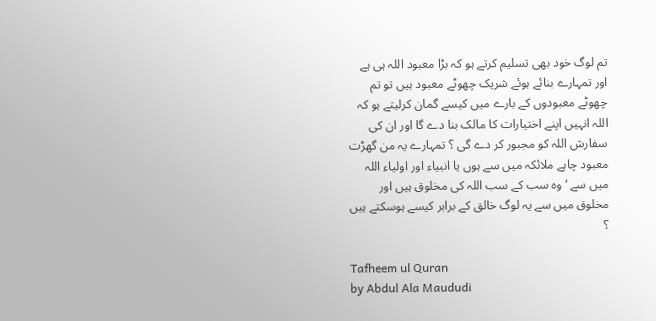تم لوگ خود بھی تسلیم کرتے ہو کہ بڑا معبود اللہ ہی ہے اور تمہارے بنائے ہوئے شریک چھوٹے معبود ہیں تو تم چھوٹے معبودوں کے بارے میں کیسے گمان کرلیتے ہو کہ اللہ انہیں اپنے اختیارات کا مالک بنا دے گا اور ان کی سفارش اللہ کو مجبور کر دے گی ؟ تمہارے یہ من گھڑت معبود چاہے ملائکہ میں سے ہوں یا انبیاء اور اولیاء اللہ میں سے ‘ وہ سب کے سب اللہ کی مخلوق ہیں اور مخلوق میں سے یہ لوگ خالق کے برابر کیسے ہوسکتے ہیں ؟

Tafheem ul Quran
by Abdul Ala Maududi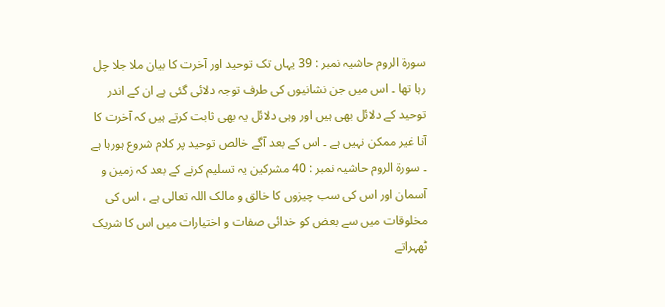سورة الروم حاشیہ نمبر : 39 یہاں تک توحید اور آخرت کا بیان ملا جلا چل رہا تھا ۔ اس میں جن نشانیوں کی طرف توجہ دلائی گئی ہے ان کے اندر توحید کے دلائل بھی ہیں اور وہی دلائل یہ بھی ثابت کرتے ہیں کہ آخرت کا آنا غیر ممکن نہیں ہے ۔ اس کے بعد آگے خالص توحید پر کلام شروع ہورہا ہے ۔ سورة الروم حاشیہ نمبر : 40 مشرکین یہ تسلیم کرنے کے بعد کہ زمین و آسمان اور اس کی سب چیزوں کا خالق و مالک اللہ تعالی ہے ، اس کی مخلوقات میں سے بعض کو خدائی صفات و اختیارات میں اس کا شریک ٹھہراتے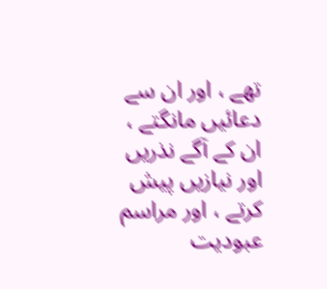تھے ، اور ان سے دعائیں مانگتے ، ان کے آگے نذریں اور نیازیں پیش کرتے ، اور مراسم عبودیت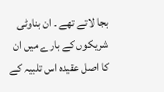بجا لاتے تھے ۔ ان بناوٹی شریکوں کے بارے میں ان کا اصل عقیدہ اس تلبیہ کے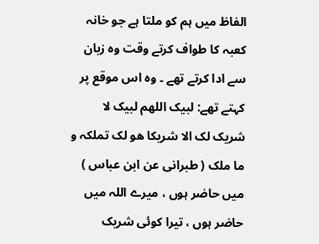الفاظ میں ہم کو ملتا ہے جو خانہ کعبہ کا طواف کرتے وقت وہ زبان سے ادا کرتے تھے ۔ وہ اس موقع پر کہتے تھے: لبیک اللھم لبیک لا شریک لک الا شریکا ھو لک تملکہ و ما ملک ( طبرانی عن ابن عباس ) میں حاضر ہوں ، میرے اللہ میں حاضر ہوں ، تیرا کوئی شریک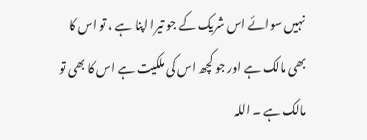نہیں سوائے اس شریک کے جو تیرا اپنا ہے ، تو اس کا بھی مالک ہے اور جو کچھ اس کی ملکیت ہے اس کا بھی تو مالک ہے ۔ اللہ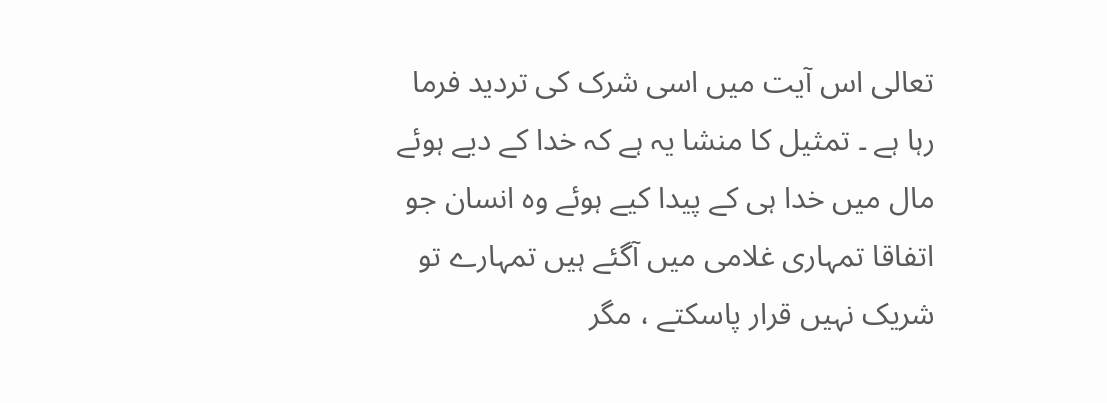تعالی اس آیت میں اسی شرک کی تردید فرما رہا ہے ۔ تمثیل کا منشا یہ ہے کہ خدا کے دیے ہوئے مال میں خدا ہی کے پیدا کیے ہوئے وہ انسان جو اتفاقا تمہاری غلامی میں آگئے ہیں تمہارے تو شریک نہیں قرار پاسکتے ، مگر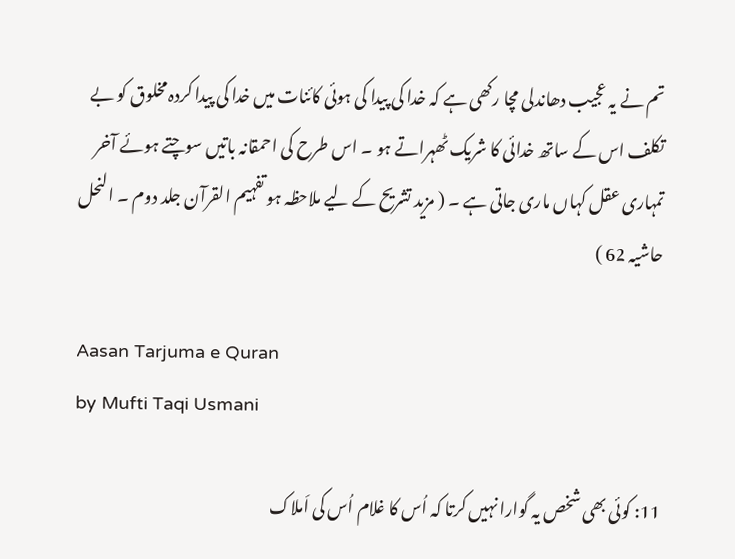تم نے یہ عجیب دھاندلی مچا رکھی ہے کہ خدا کی پیدا کی ہوئی کائنات میں خدا کی پیدا کردہ مخلوق کو بے تکلف اس کے ساتھ خدائی کا شریک ٹھہراتے ہو ۔ اس طرح کی احمقانہ باتیں سوچتے ہوئے آخر تمہاری عقل کہاں ماری جاتی ہے ۔ ( مزید تشریح کے لیے ملاحظہ ہو تفہیم القرآن جلد دوم ۔ النحل حاشیہ 62 )

Aasan Tarjuma e Quran
by Mufti Taqi Usmani

11: کوئی بھی شخص یہ گوارا نہیں کرتا کہ اُس کا غلام اُس کی اَملاک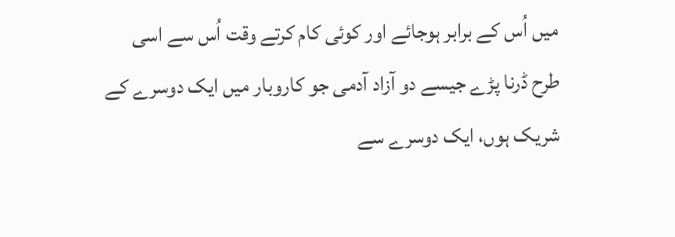میں اُس کے برابر ہوجائے اور کوئی کام کرتے وقت اُس سے اسی طرح ڈرنا پڑے جیسے دو آزاد آدمی جو کاروبار میں ایک دوسرے کے شریک ہوں، ایک دوسرے سے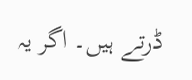ڈرتے ہیں۔ اگر یہ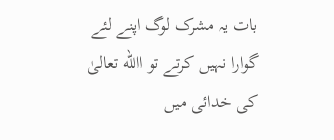بات یہ مشرک لوگ اپنے لئے گوارا نہیں کرتے تو االله تعالیٰ کی خدائی میں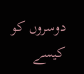دوسروں کو کیسے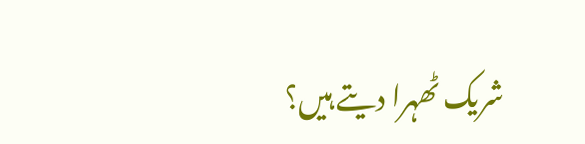شریک ٹھہرا دیتے ہیں؟